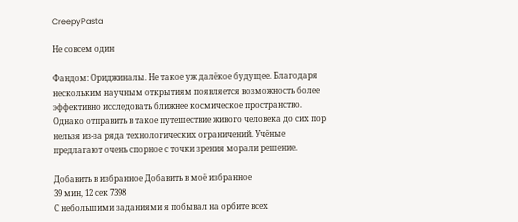CreepyPasta

Не совсем один

Фандом: Ориджиналы. Не такое уж далёкое будущее. Благодаря нескольким научным открытиям появляется возможность более эффективно исследовать ближнее космическое пространство. Однако отправить в такое путешествие живого человека до сих пор нельзя из-за ряда технологических ограничений. Учёные предлагают очень спорное с точки зрения морали решение.

Добавить в избранное Добавить в моё избранное
39 мин, 12 сек 7398
С небольшими заданиями я побывал на орбите всех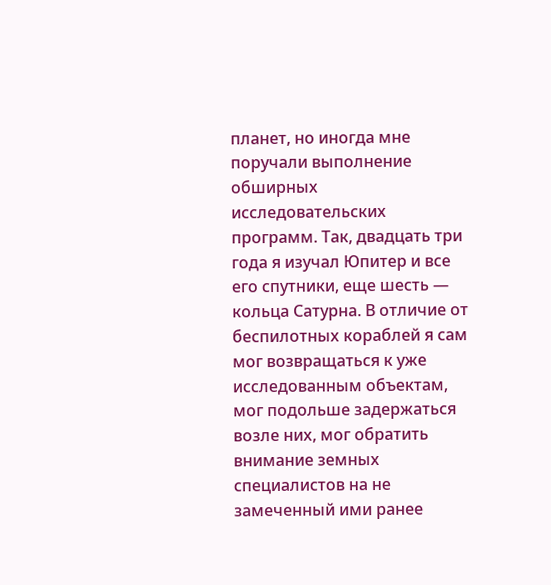планет, но иногда мне поручали выполнение обширных исследовательских программ. Так, двадцать три года я изучал Юпитер и все его спутники, еще шесть — кольца Сатурна. В отличие от беспилотных кораблей я сам мог возвращаться к уже исследованным объектам, мог подольше задержаться возле них, мог обратить внимание земных специалистов на не замеченный ими ранее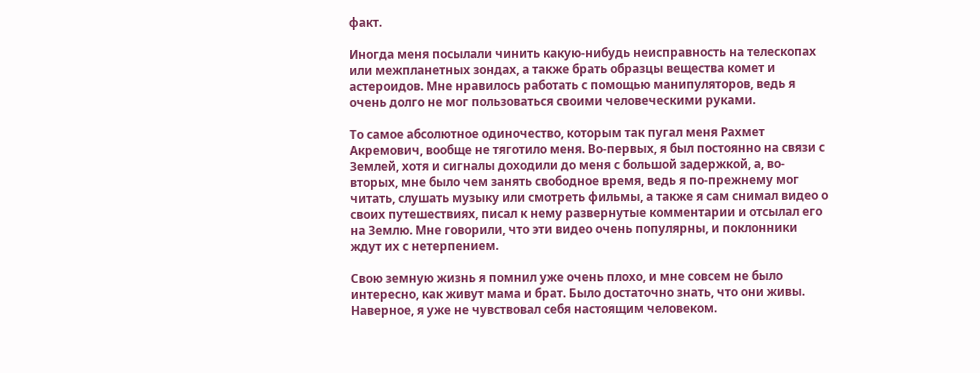факт.

Иногда меня посылали чинить какую-нибудь неисправность на телескопах или межпланетных зондах, а также брать образцы вещества комет и астероидов. Мне нравилось работать с помощью манипуляторов, ведь я очень долго не мог пользоваться своими человеческими руками.

То самое абсолютное одиночество, которым так пугал меня Рахмет Акремович, вообще не тяготило меня. Во-первых, я был постоянно на связи с Землей, хотя и сигналы доходили до меня с большой задержкой, а, во-вторых, мне было чем занять свободное время, ведь я по-прежнему мог читать, слушать музыку или смотреть фильмы, а также я сам снимал видео о своих путешествиях, писал к нему развернутые комментарии и отсылал его на Землю. Мне говорили, что эти видео очень популярны, и поклонники ждут их с нетерпением.

Свою земную жизнь я помнил уже очень плохо, и мне совсем не было интересно, как живут мама и брат. Было достаточно знать, что они живы. Наверное, я уже не чувствовал себя настоящим человеком.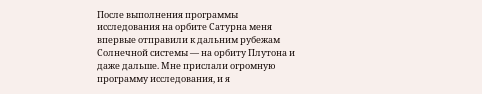После выполнения программы исследования на орбите Сатурна меня впервые отправили к дальним рубежам Солнечной системы — на орбиту Плутона и даже дальше. Мне прислали огромную программу исследования, и я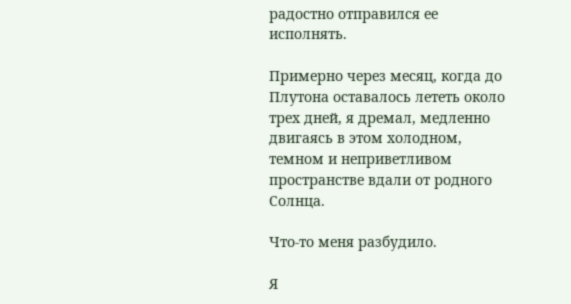радостно отправился ее исполнять.

Примерно через месяц, когда до Плутона оставалось лететь около трех дней, я дремал, медленно двигаясь в этом холодном, темном и неприветливом пространстве вдали от родного Солнца.

Что-то меня разбудило.

Я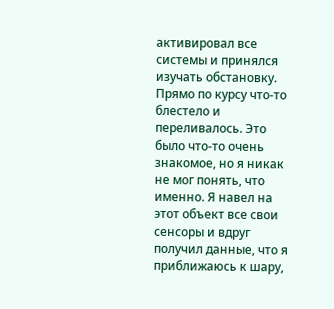активировал все системы и принялся изучать обстановку. Прямо по курсу что-то блестело и переливалось. Это было что-то очень знакомое, но я никак не мог понять, что именно. Я навел на этот объект все свои сенсоры и вдруг получил данные, что я приближаюсь к шару,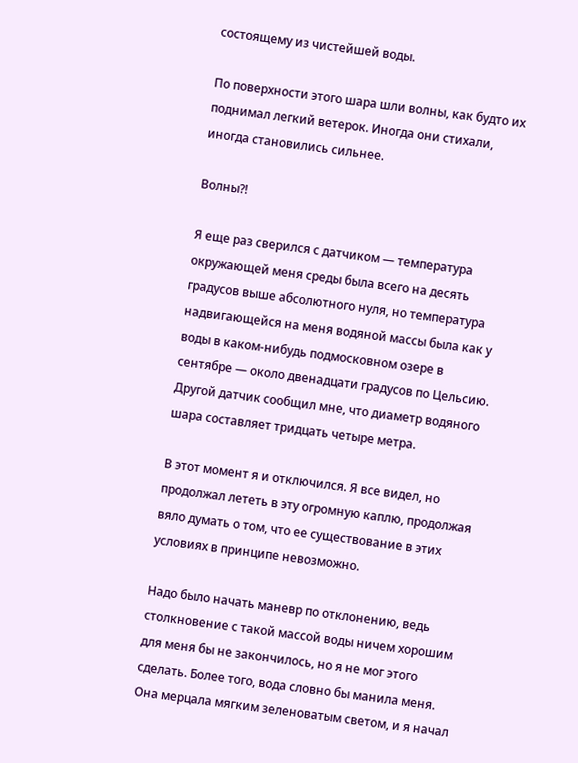состоящему из чистейшей воды.

По поверхности этого шара шли волны, как будто их поднимал легкий ветерок. Иногда они стихали, иногда становились сильнее.

Волны?!

Я еще раз сверился с датчиком — температура окружающей меня среды была всего на десять градусов выше абсолютного нуля, но температура надвигающейся на меня водяной массы была как у воды в каком-нибудь подмосковном озере в сентябре — около двенадцати градусов по Цельсию. Другой датчик сообщил мне, что диаметр водяного шара составляет тридцать четыре метра.

В этот момент я и отключился. Я все видел, но продолжал лететь в эту огромную каплю, продолжая вяло думать о том, что ее существование в этих условиях в принципе невозможно.

Надо было начать маневр по отклонению, ведь столкновение с такой массой воды ничем хорошим для меня бы не закончилось, но я не мог этого сделать. Более того, вода словно бы манила меня. Она мерцала мягким зеленоватым светом, и я начал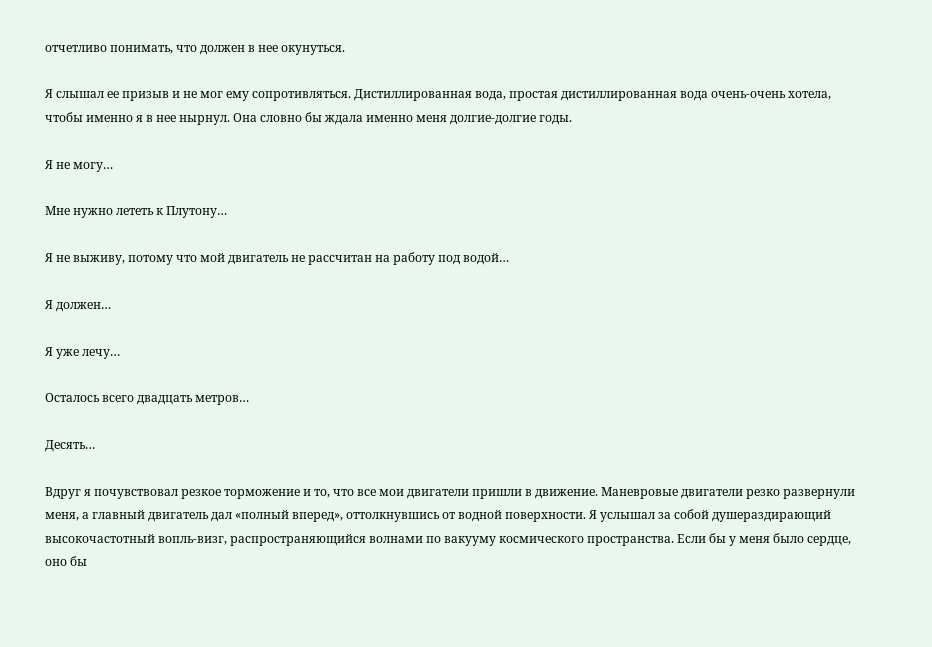отчетливо понимать, что должен в нее окунуться.

Я слышал ее призыв и не мог ему сопротивляться. Дистиллированная вода, простая дистиллированная вода очень-очень хотела, чтобы именно я в нее нырнул. Она словно бы ждала именно меня долгие-долгие годы.

Я не могу…

Мне нужно лететь к Плутону…

Я не выживу, потому что мой двигатель не рассчитан на работу под водой…

Я должен…

Я уже лечу…

Осталось всего двадцать метров…

Десять…

Вдруг я почувствовал резкое торможение и то, что все мои двигатели пришли в движение. Маневровые двигатели резко развернули меня, а главный двигатель дал «полный вперед», оттолкнувшись от водной поверхности. Я услышал за собой душераздирающий высокочастотный вопль-визг, распространяющийся волнами по вакууму космического пространства. Если бы у меня было сердце, оно бы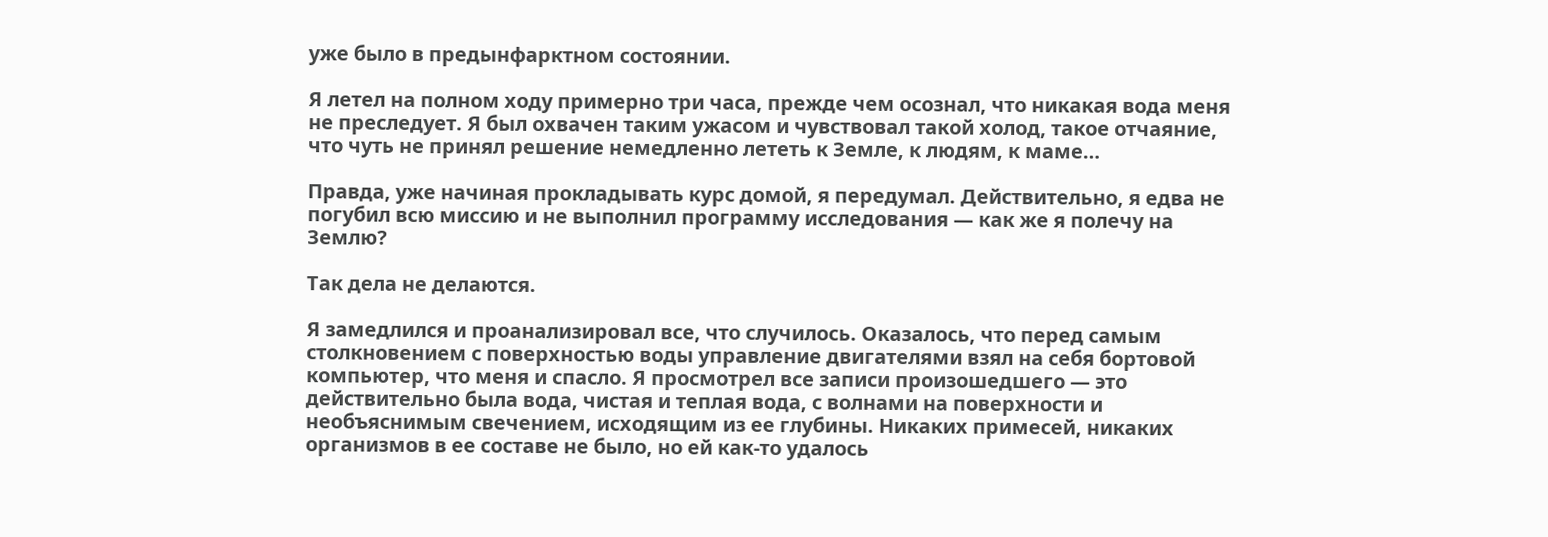уже было в предынфарктном состоянии.

Я летел на полном ходу примерно три часа, прежде чем осознал, что никакая вода меня не преследует. Я был охвачен таким ужасом и чувствовал такой холод, такое отчаяние, что чуть не принял решение немедленно лететь к Земле, к людям, к маме…

Правда, уже начиная прокладывать курс домой, я передумал. Действительно, я едва не погубил всю миссию и не выполнил программу исследования — как же я полечу на Землю?

Так дела не делаются.

Я замедлился и проанализировал все, что случилось. Оказалось, что перед самым столкновением с поверхностью воды управление двигателями взял на себя бортовой компьютер, что меня и спасло. Я просмотрел все записи произошедшего — это действительно была вода, чистая и теплая вода, с волнами на поверхности и необъяснимым свечением, исходящим из ее глубины. Никаких примесей, никаких организмов в ее составе не было, но ей как-то удалось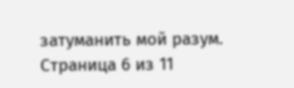затуманить мой разум.
Страница 6 из 11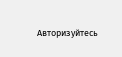Авторизуйтесь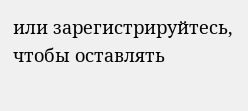или зарегистрируйтесь, чтобы оставлять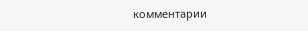комментарии